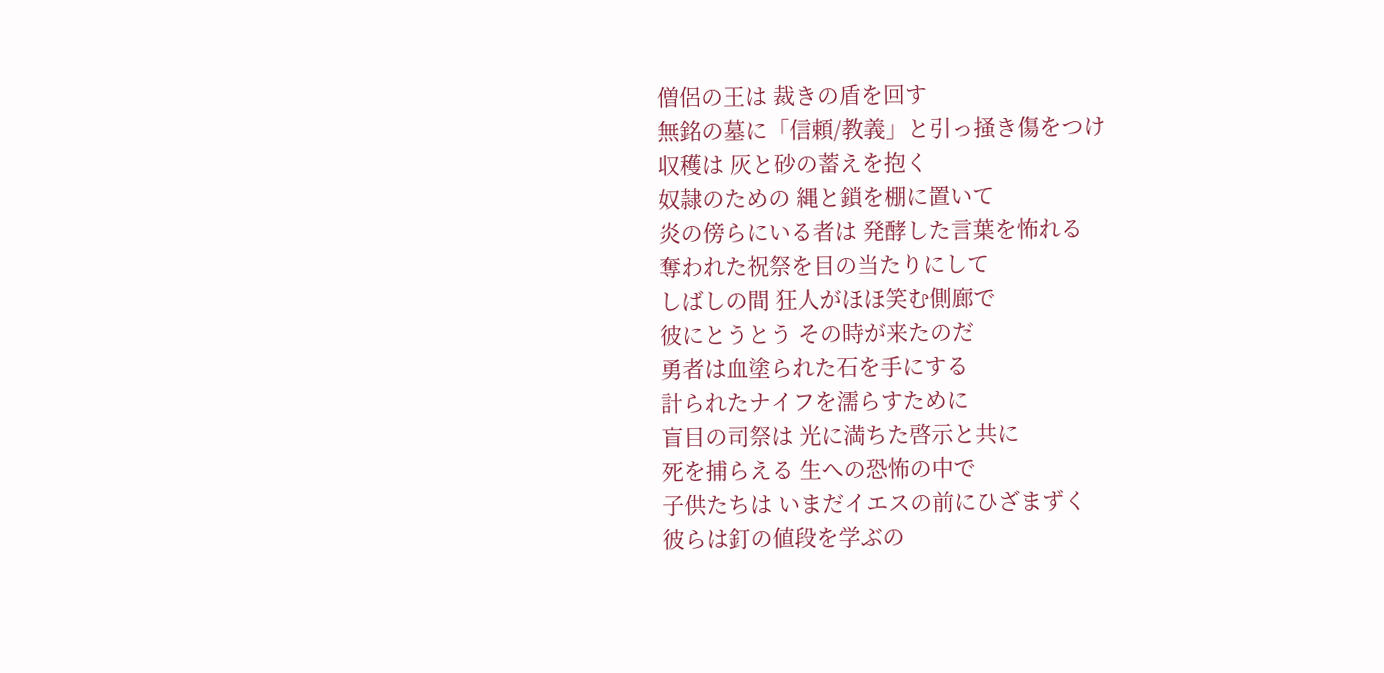僧侶の王は 裁きの盾を回す
無銘の墓に「信頼/教義」と引っ掻き傷をつけ
収穫は 灰と砂の蓄えを抱く
奴隷のための 縄と鎖を棚に置いて
炎の傍らにいる者は 発酵した言葉を怖れる
奪われた祝祭を目の当たりにして
しばしの間 狂人がほほ笑む側廊で
彼にとうとう その時が来たのだ
勇者は血塗られた石を手にする
計られたナイフを濡らすために
盲目の司祭は 光に満ちた啓示と共に
死を捕らえる 生への恐怖の中で
子供たちは いまだイエスの前にひざまずく
彼らは釘の値段を学ぶの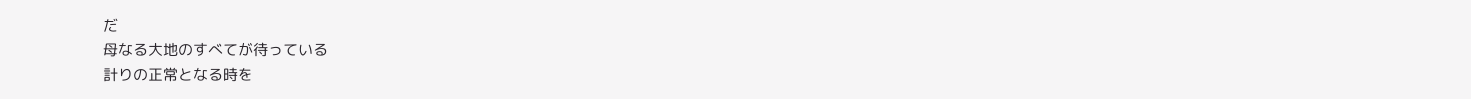だ
母なる大地のすべてが待っている
計りの正常となる時を